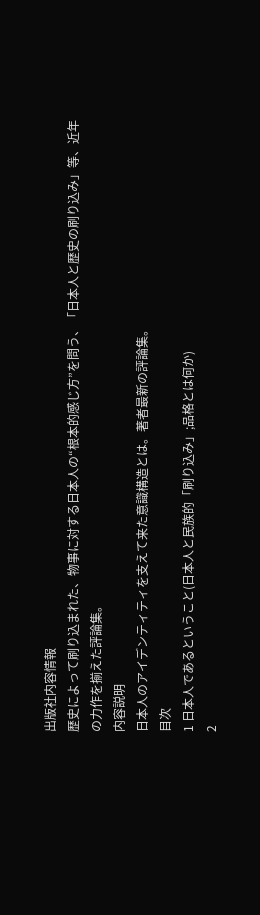出版社内容情報
歴史によって刷り込まれた、物事に対する日本人の“根本的感じ方”を問う、「日本人と歴史の刷り込み」等、近年の力作を揃えた評論集。
内容説明
日本人のアイデンティティを支えて来た意識構造とは。著者最新の評論集。
目次
1 日本人であるということ(日本人と民族的「刷り込み」;品格とは何か)
2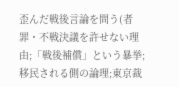歪んだ戦後言論を問う(者罪・不戦決議を許せない理由;「戦後補償」という暴挙;移民される側の論理;東京裁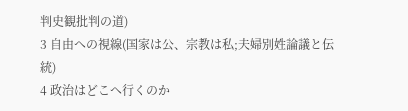判史観批判の道)
3 自由への視線(国家は公、宗教は私;夫婦別姓論議と伝統)
4 政治はどこへ行くのか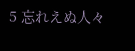5 忘れえぬ人々